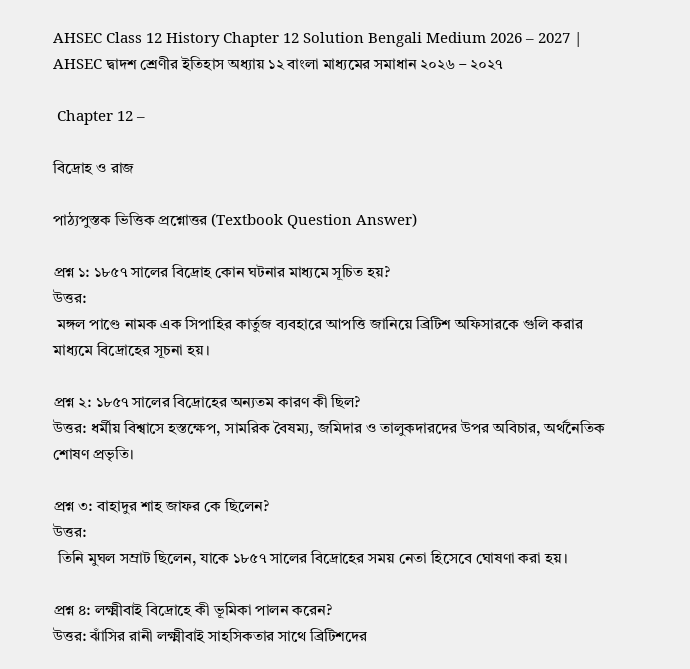AHSEC Class 12 History Chapter 12 Solution Bengali Medium 2026 – 2027 | AHSEC দ্বাদশ শ্রেণীর ইতিহাস অধ্যায় ১২ বাংলা মাধ্যমের সমাধান ২০২৬ – ২০২৭

 Chapter 12 –

বিদ্রোহ ও রাজ

পাঠ্যপুস্তক ভিত্তিক প্রশ্নোত্তর (Textbook Question Answer)

প্রশ্ন ১: ১৮৫৭ সালের বিদ্রোহ কোন ঘটনার মাধ্যমে সূচিত হয়?
উত্তর:
 মঙ্গল পাণ্ডে নামক এক সিপাহির কার্তুজ ব্যবহারে আপত্তি জানিয়ে ব্রিটিশ অফিসারকে গুলি করার মাধ্যমে বিদ্রোহের সূচনা হয়।

প্রশ্ন ২: ১৮৫৭ সালের বিদ্রোহের অন্যতম কারণ কী ছিল?
উত্তর: ধর্মীয় বিশ্বাসে হস্তক্ষেপ, সামরিক বৈষম্য, জমিদার ও তালুকদারদের উপর অবিচার, অর্থনৈতিক শোষণ প্রভৃতি।

প্রশ্ন ৩: বাহাদুর শাহ জাফর কে ছিলেন?
উত্তর:
 তিনি মুঘল সম্রাট ছিলেন, যাকে ১৮৫৭ সালের বিদ্রোহের সময় নেতা হিসেবে ঘোষণা করা হয়।

প্রশ্ন ৪: লক্ষ্মীবাই বিদ্রোহে কী ভূমিকা পালন করেন?
উত্তর: ঝাঁসির রানী লক্ষ্মীবাই সাহসিকতার সাথে ব্রিটিশদের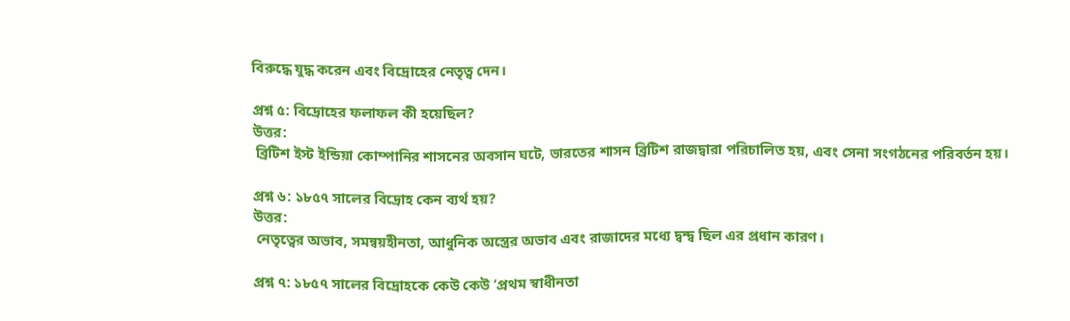বিরুদ্ধে যুদ্ধ করেন এবং বিদ্রোহের নেতৃত্ব দেন।

প্রশ্ন ৫: বিদ্রোহের ফলাফল কী হয়েছিল?
উত্তর:
 ব্রিটিশ ইস্ট ইন্ডিয়া কোম্পানির শাসনের অবসান ঘটে, ভারতের শাসন ব্রিটিশ রাজদ্বারা পরিচালিত হয়, এবং সেনা সংগঠনের পরিবর্তন হয়।

প্রশ্ন ৬: ১৮৫৭ সালের বিদ্রোহ কেন ব্যর্থ হয়?
উত্তর:
 নেতৃত্বের অভাব, সমন্বয়হীনতা, আধুনিক অস্ত্রের অভাব এবং রাজাদের মধ্যে দ্বন্দ্ব ছিল এর প্রধান কারণ।

প্রশ্ন ৭: ১৮৫৭ সালের বিদ্রোহকে কেউ কেউ ‘প্রথম স্বাধীনতা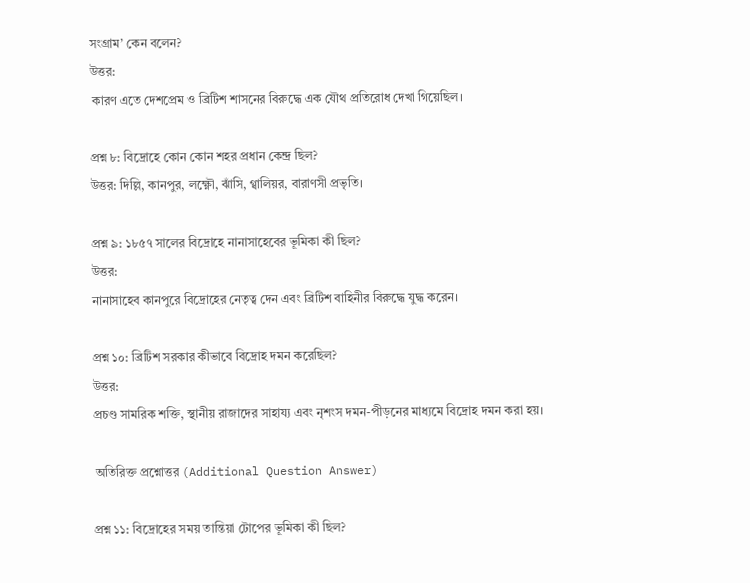সংগ্রাম’ কেন বলেন?
উত্তর:
 কারণ এতে দেশপ্রেম ও ব্রিটিশ শাসনের বিরুদ্ধে এক যৌথ প্রতিরোধ দেখা গিয়েছিল।

প্রশ্ন ৮: বিদ্রোহে কোন কোন শহর প্রধান কেন্দ্র ছিল?
উত্তর: দিল্লি, কানপুর, লক্ষ্ণৌ, ঝাঁসি, গ্বালিয়র, বারাণসী প্রভৃতি।

প্রশ্ন ৯: ১৮৫৭ সালের বিদ্রোহে নানাসাহেবের ভূমিকা কী ছিল?
উত্তর:
নানাসাহেব কানপুরে বিদ্রোহের নেতৃত্ব দেন এবং ব্রিটিশ বাহিনীর বিরুদ্ধে যুদ্ধ করেন।

প্রশ্ন ১০: ব্রিটিশ সরকার কীভাবে বিদ্রোহ দমন করেছিল?
উত্তর:
প্রচণ্ড সামরিক শক্তি, স্থানীয় রাজাদের সাহায্য এবং নৃশংস দমন-পীড়নের মাধ্যমে বিদ্রোহ দমন করা হয়।

 অতিরিক্ত প্রশ্নোত্তর (Additional Question Answer)

প্রশ্ন ১১: বিদ্রোহের সময় তান্তিয়া টোপের ভূমিকা কী ছিল?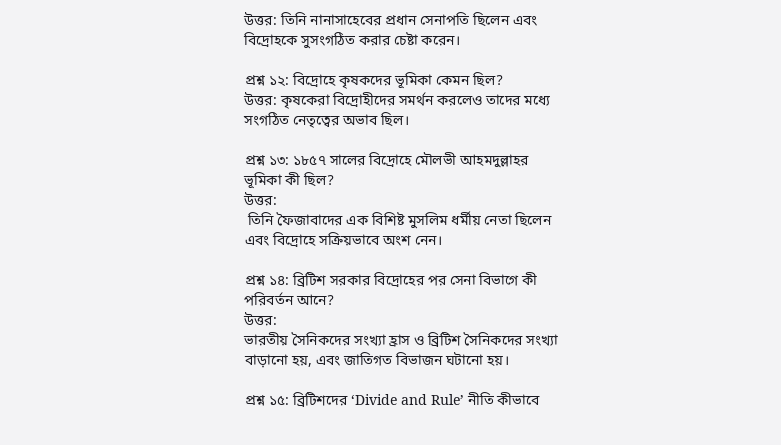উত্তর: তিনি নানাসাহেবের প্রধান সেনাপতি ছিলেন এবং বিদ্রোহকে সুসংগঠিত করার চেষ্টা করেন।

প্রশ্ন ১২: বিদ্রোহে কৃষকদের ভূমিকা কেমন ছিল?
উত্তর: কৃষকেরা বিদ্রোহীদের সমর্থন করলেও তাদের মধ্যে সংগঠিত নেতৃত্বের অভাব ছিল।

প্রশ্ন ১৩: ১৮৫৭ সালের বিদ্রোহে মৌলভী আহমদুল্লাহর ভূমিকা কী ছিল?
উত্তর:
 তিনি ফৈজাবাদের এক বিশিষ্ট মুসলিম ধর্মীয় নেতা ছিলেন এবং বিদ্রোহে সক্রিয়ভাবে অংশ নেন।

প্রশ্ন ১৪: ব্রিটিশ সরকার বিদ্রোহের পর সেনা বিভাগে কী পরিবর্তন আনে?
উত্তর:
ভারতীয় সৈনিকদের সংখ্যা হ্রাস ও ব্রিটিশ সৈনিকদের সংখ্যা বাড়ানো হয়, এবং জাতিগত বিভাজন ঘটানো হয়।

প্রশ্ন ১৫: ব্রিটিশদের ‘Divide and Rule’ নীতি কীভাবে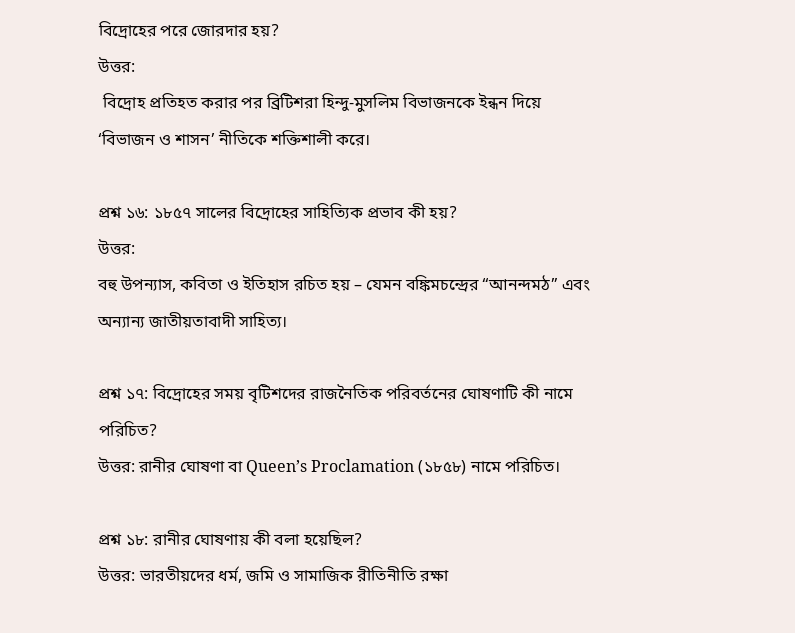বিদ্রোহের পরে জোরদার হয়?
উত্তর:
 বিদ্রোহ প্রতিহত করার পর ব্রিটিশরা হিন্দু-মুসলিম বিভাজনকে ইন্ধন দিয়ে ‘বিভাজন ও শাসন’ নীতিকে শক্তিশালী করে।

প্রশ্ন ১৬: ১৮৫৭ সালের বিদ্রোহের সাহিত্যিক প্রভাব কী হয়?
উত্তর:
বহু উপন্যাস, কবিতা ও ইতিহাস রচিত হয় – যেমন বঙ্কিমচন্দ্রের “আনন্দমঠ” এবং অন্যান্য জাতীয়তাবাদী সাহিত্য।

প্রশ্ন ১৭: বিদ্রোহের সময় বৃটিশদের রাজনৈতিক পরিবর্তনের ঘোষণাটি কী নামে পরিচিত?
উত্তর: রানীর ঘোষণা বা Queen’s Proclamation (১৮৫৮) নামে পরিচিত।

প্রশ্ন ১৮: রানীর ঘোষণায় কী বলা হয়েছিল?
উত্তর: ভারতীয়দের ধর্ম, জমি ও সামাজিক রীতিনীতি রক্ষা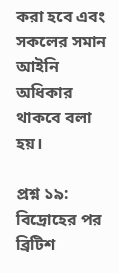করা হবে এবং সকলের সমান আইনি অধিকার থাকবে বলা হয়।

প্রশ্ন ১৯: বিদ্রোহের পর ব্রিটিশ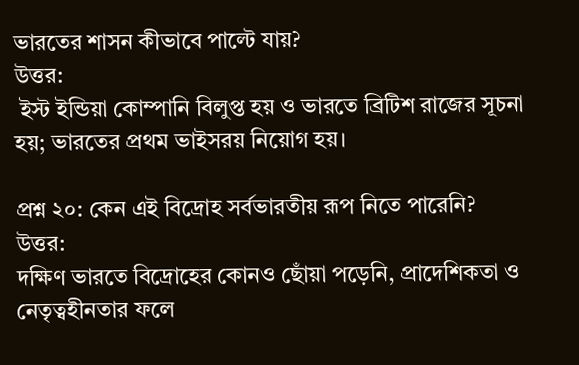ভারতের শাসন কীভাবে পাল্টে যায়?
উত্তর:
 ইস্ট ইন্ডিয়া কোম্পানি বিলুপ্ত হয় ও ভারতে ব্রিটিশ রাজের সূচনা হয়; ভারতের প্রথম ভাইসরয় নিয়োগ হয়।

প্রশ্ন ২০: কেন এই বিদ্রোহ সর্বভারতীয় রূপ নিতে পারেনি?
উত্তর:
দক্ষিণ ভারতে বিদ্রোহের কোনও ছোঁয়া পড়েনি, প্রাদেশিকতা ও নেতৃত্বহীনতার ফলে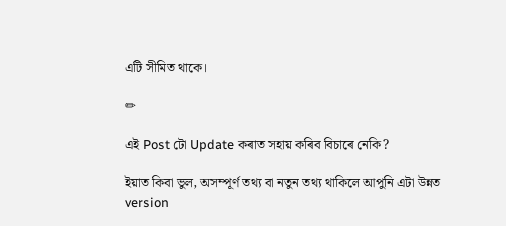এটি সীমিত থাকে।

✏

এই Post টো Update কৰাত সহায় কৰিব বিচাৰে নেকি?

ইয়াত কিবা ভুল, অসম্পূৰ্ণ তথ্য বা নতুন তথ্য থাকিলে আপুনি এটা উন্নত version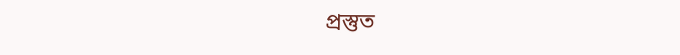প্ৰস্তুত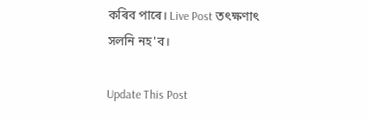কৰিব পাৰে। Live Post তৎক্ষণাৎ সলনি নহ'ব।

Update This Post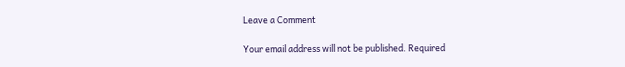Leave a Comment

Your email address will not be published. Required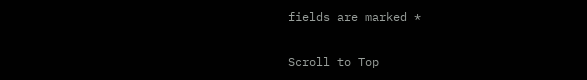fields are marked *

Scroll to Top